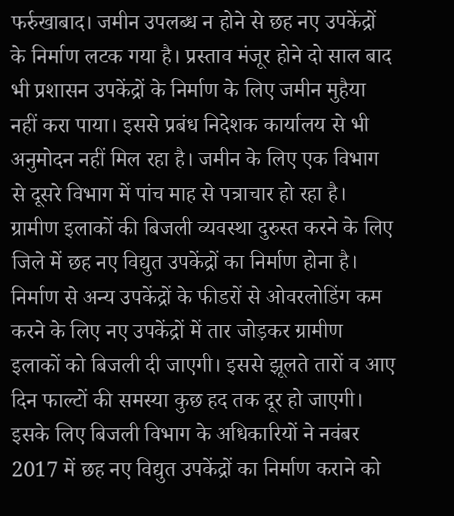फर्रुखाबाद। जमीन उपलब्ध न होने से छह नए उपकेंद्रों के निर्माण लटक गया है। प्रस्ताव मंजूर होने दो साल बाद भी प्रशासन उपकेंद्रों के निर्माण के लिए जमीन मुहैया नहीं करा पाया। इससे प्रबंध निदेशक कार्यालय से भी अनुमोदन नहीं मिल रहा है। जमीन के लिए एक विभाग से दूसरे विभाग में पांच माह से पत्राचार हो रहा है।
ग्रामीण इलाकों की बिजली व्यवस्था दुरुस्त करने के लिए जिले में छह नए विद्युत उपकेंद्रों का निर्माण होना है। निर्माण से अन्य उपकेंद्रों के फीडरों से ओवरलोडिंग कम करने के लिए नए उपकेंद्रों में तार जोड़कर ग्रामीण इलाकों को बिजली दी जाएगी। इससे झूलते तारों व आए दिन फाल्टों की समस्या कुछ हद तक दूर हो जाएगी।
इसके लिए बिजली विभाग के अधिकारियों ने नवंबर 2017 में छह नए विद्युत उपकेंद्रों का निर्माण कराने को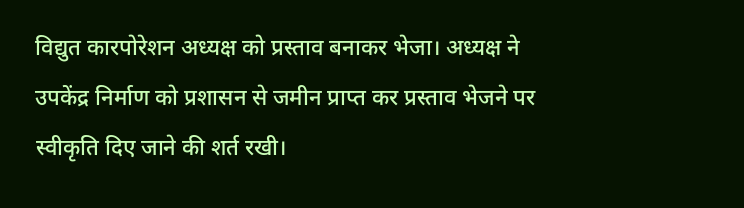विद्युत कारपोरेशन अध्यक्ष को प्रस्ताव बनाकर भेजा। अध्यक्ष ने उपकेंद्र निर्माण को प्रशासन से जमीन प्राप्त कर प्रस्ताव भेजने पर स्वीकृति दिए जाने की शर्त रखी।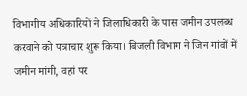विभागीय अधिकारियों ने जिलाधिकारी के पास जमीन उपलब्ध
करवाने को पत्राचार शुरू किया। बिजली विभाग ने जिन गांवों में जमीन मांगी, वहां पर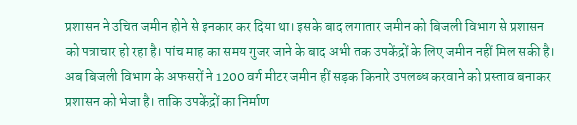प्रशासन ने उचित जमीन होने से इनकार कर दिया था। इसके बाद लगातार जमीन को बिजली विभाग से प्रशासन को पत्राचार हो रहा है। पांच माह का समय गुजर जाने के बाद अभी तक उपकेंद्रों के लिए जमीन नहीं मिल सकी है। अब बिजली विभाग के अफसरों ने 1200 वर्ग मीटर जमीन हीं सड़क किनारे उपलब्ध करवाने को प्रस्ताव बनाकर प्रशासन को भेजा है। ताकि उपकेंद्रों का निर्माण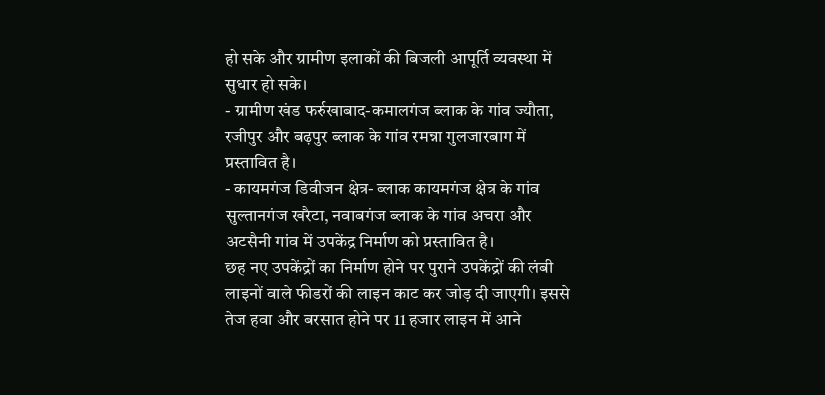हो सके और ग्रामीण इलाकों की बिजली आपूर्ति व्यवस्था में सुधार हो सके।
- ग्रामीण खंड फर्रुखाबाद-कमालगंज ब्लाक के गांव ज्यौता, रजीपुर और बढ़पुर ब्लाक के गांव रमन्ना गुलजारबाग में प्रस्तावित है।
- कायमगंज डिवीजन क्षेत्र- ब्लाक कायमगंज क्षेत्र के गांव सुल्तानगंज खरैटा, नवाबगंज ब्लाक के गांव अचरा और अटसैनी गांव में उपकेंद्र निर्माण को प्रस्तावित है।
छह नए उपकेंद्रों का निर्माण होने पर पुराने उपकेंद्रों की लंबी लाइनों वाले फीडरों की लाइन काट कर जोड़ दी जाएगी। इससे तेज हवा और बरसात होने पर 11 हजार लाइन में आने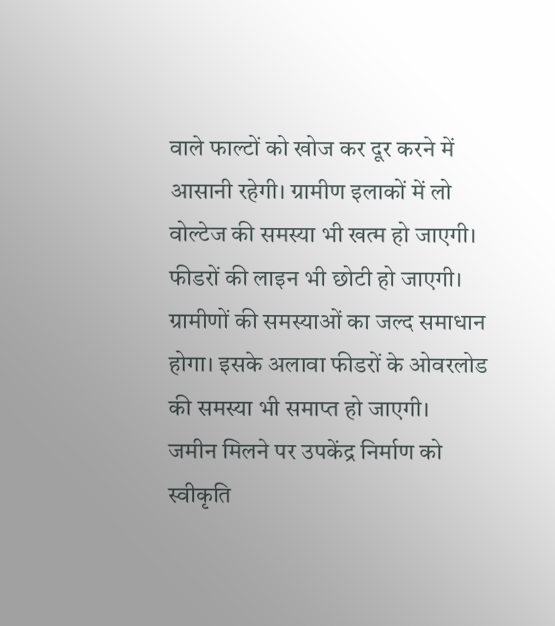वाले फाल्टों को खोज कर दूर करने में आसानी रहेगी। ग्रामीण इलाकों में लो वोल्टेज की समस्या भी खत्म हो जाएगी। फीडरों की लाइन भी छोटी हो जाएगी। ग्रामीणों की समस्याओं का जल्द समाधान होगा। इसके अलावा फीडरों के ओवरलोड की समस्या भी समाप्त हो जाएगी।
जमीन मिलने पर उपकेंद्र निर्माण को स्वीकृति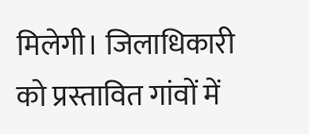मिलेगी। जिलाधिकारी को प्रस्तावित गांवों में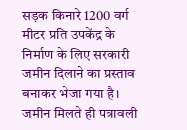सड़क किनारे 1200 वर्ग मीटर प्रति उपकेंद्र के निर्माण के लिए सरकारी जमीन दिलाने का प्रस्ताव बनाकर भेजा गया है। जमीन मिलते ही पत्रावली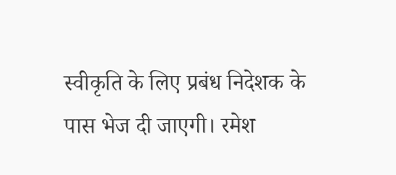स्वीकृति के लिए प्रबंध निदेशक के पास भेज दी जाएगी। रमेश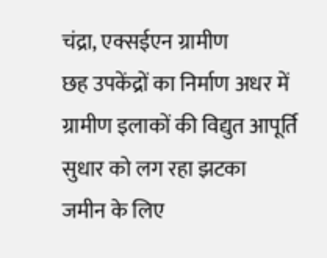चंद्रा, एक्सईएन ग्रामीण
छह उपकेंद्रों का निर्माण अधर में
ग्रामीण इलाकों की विद्युत आपूर्ति सुधार को लग रहा झटका
जमीन के लिए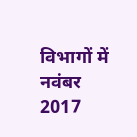विभागों में नवंबर 2017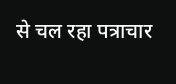से चल रहा पत्राचार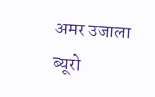अमर उजाला ब्यूरो